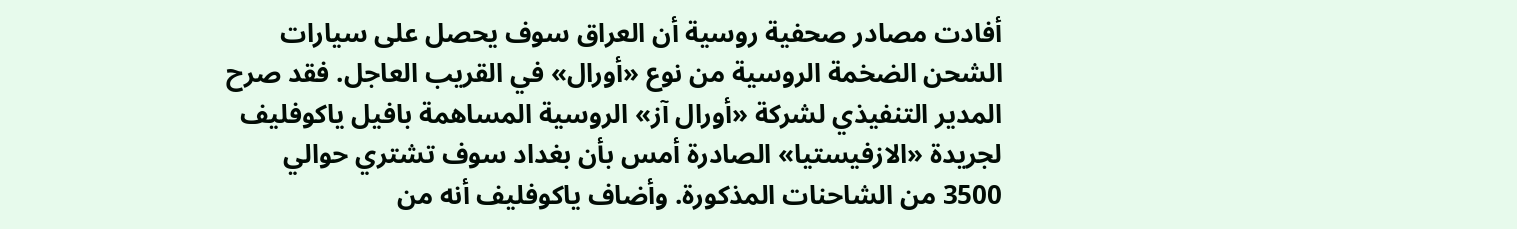أفادت مصادر صحفية روسية أن العراق سوف يحصل على سيارات الشحن الضخمة الروسية من نوع «أورال» في القريب العاجل. فقد صرح المدير التنفيذي لشركة «أورال آز» الروسية المساهمة بافيل ياكوفليف لجريدة «الازفيستيا» الصادرة أمس بأن بغداد سوف تشتري حوالي 3500 من الشاحنات المذكورة. وأضاف ياكوفليف أنه من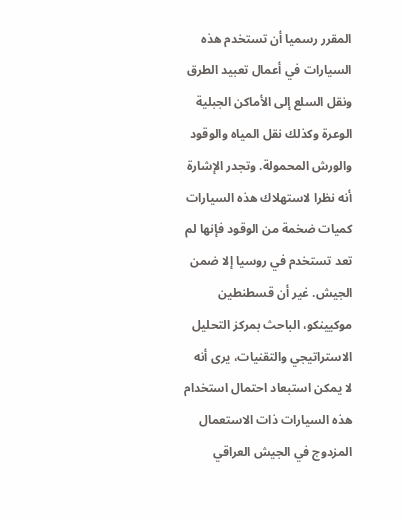المقرر رسميا أن تستخدم هذه السيارات في أعمال تعبيد الطرق ونقل السلع إلى الأماكن الجبلية الوعرة وكذلك نقل المياه والوقود والورش المحمولة. وتجدر الإشارة أنه نظرا لاستهلاك هذه السيارات كميات ضخمة من الوقود فإنها لم تعد تستخدم في روسيا إلا ضمن الجيش. غير أن قسطنطين موكيينكو، الباحث بمركز التحليل الاستراتيجي والتقنيات، يرى أنه لا يمكن استبعاد احتمال استخدام هذه السيارات ذات الاستعمال المزدوج في الجيش العراقي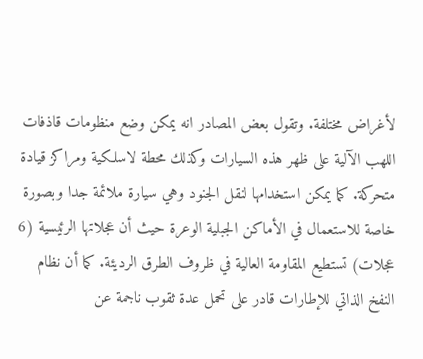لأغراض مختلفة. وتقول بعض المصادر انه يمكن وضع منظومات قاذفات اللهب الآلية على ظهر هذه السيارات وكذلك محطة لاسلكية ومراكز قيادة متحركة. كما يمكن استخدامها لنقل الجنود وهي سيارة ملائمة جدا وبصورة خاصة للاستعمال في الأماكن الجبلية الوعرة حيث أن عجلاتها الرئيسية (6 عجلات) تستطيع المقاومة العالية في ظروف الطرق الرديئة. كما أن نظام النفخ الذاتي للإطارات قادر على تحمل عدة ثقوب ناجمة عن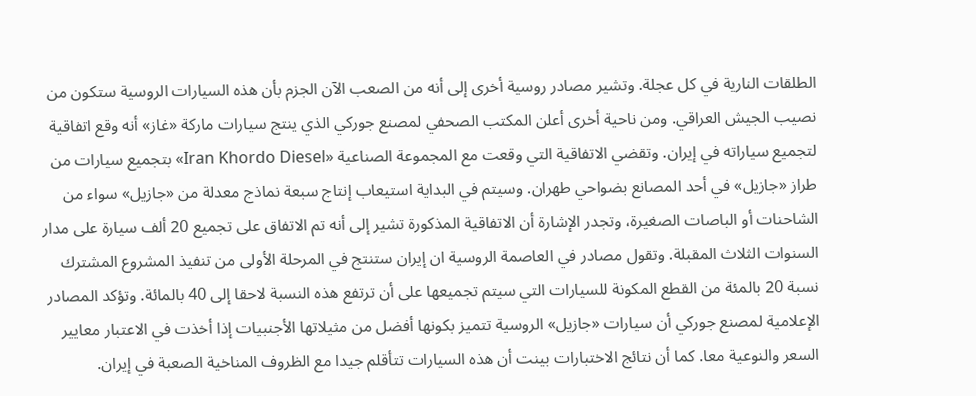الطلقات النارية في كل عجلة. وتشير مصادر روسية أخرى إلى أنه من الصعب الآن الجزم بأن هذه السيارات الروسية ستكون من نصيب الجيش العراقي. ومن ناحية أخرى أعلن المكتب الصحفي لمصنع جوركي الذي ينتج سيارات ماركة «غاز» أنه وقع اتفاقية لتجميع سياراته في إيران. وتقضي الاتفاقية التي وقعت مع المجموعة الصناعية «Iran Khordo Diesel» بتجميع سيارات من طراز «جازيل» في أحد المصانع بضواحي طهران. وسيتم في البداية استيعاب إنتاج سبعة نماذج معدلة من «جازيل» سواء من الشاحنات أو الباصات الصغيرة، وتجدر الإشارة أن الاتفاقية المذكورة تشير إلى أنه تم الاتفاق على تجميع 20 ألف سيارة على مدار السنوات الثلاث المقبلة. وتقول مصادر في العاصمة الروسية ان إيران ستنتج في المرحلة الأولى من تنفيذ المشروع المشترك نسبة 20 بالمئة من القطع المكونة للسيارات التي سيتم تجميعها على أن ترتفع هذه النسبة لاحقا إلى 40 بالمائة. وتؤكد المصادر الإعلامية لمصنع جوركي أن سيارات «جازيل» الروسية تتميز بكونها أفضل من مثيلاتها الأجنبيات إذا أخذت في الاعتبار معايير السعر والنوعية معا. كما أن نتائج الاختبارات بينت أن هذه السيارات تتأقلم جيدا مع الظروف المناخية الصعبة في إيران.